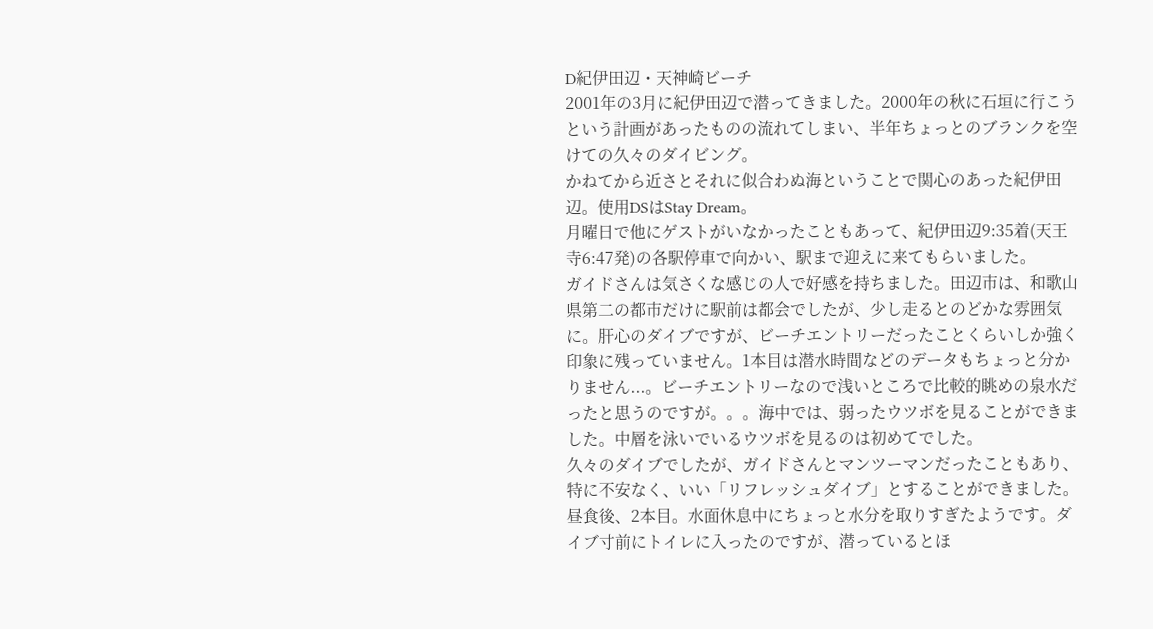D紀伊田辺・天神崎ビーチ
2001年の3月に紀伊田辺で潜ってきました。2000年の秋に石垣に行こうという計画があったものの流れてしまい、半年ちょっとのブランクを空けての久々のダイビング。
かねてから近さとそれに似合わぬ海ということで関心のあった紀伊田辺。使用DSはStay Dream。
月曜日で他にゲストがいなかったこともあって、紀伊田辺9:35着(天王寺6:47発)の各駅停車で向かい、駅まで迎えに来てもらいました。
ガイドさんは気さくな感じの人で好感を持ちました。田辺市は、和歌山県第二の都市だけに駅前は都会でしたが、少し走るとのどかな雰囲気に。肝心のダイブですが、ビーチエントリーだったことくらいしか強く印象に残っていません。1本目は潜水時間などのデータもちょっと分かりません...。ビーチエントリーなので浅いところで比較的眺めの泉水だったと思うのですが。。。海中では、弱ったウツボを見ることができました。中層を泳いでいるウツボを見るのは初めてでした。
久々のダイブでしたが、ガイドさんとマンツーマンだったこともあり、特に不安なく、いい「リフレッシュダイブ」とすることができました。
昼食後、2本目。水面休息中にちょっと水分を取りすぎたようです。ダイブ寸前にトイレに入ったのですが、潜っているとほ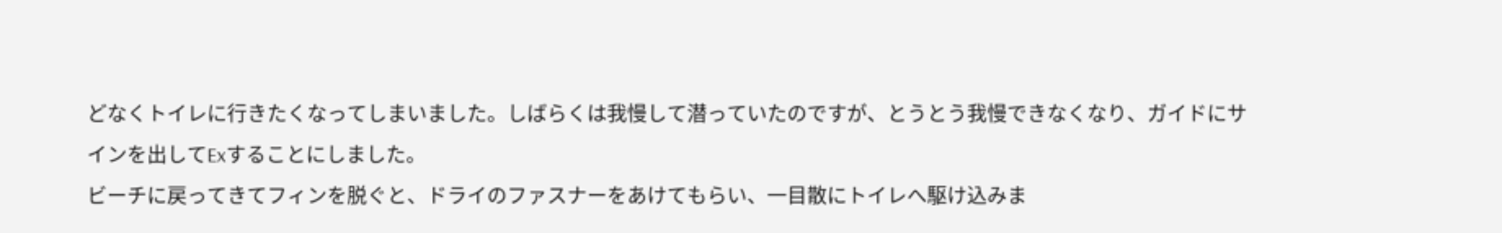どなくトイレに行きたくなってしまいました。しばらくは我慢して潜っていたのですが、とうとう我慢できなくなり、ガイドにサインを出してExすることにしました。
ビーチに戻ってきてフィンを脱ぐと、ドライのファスナーをあけてもらい、一目散にトイレへ駆け込みま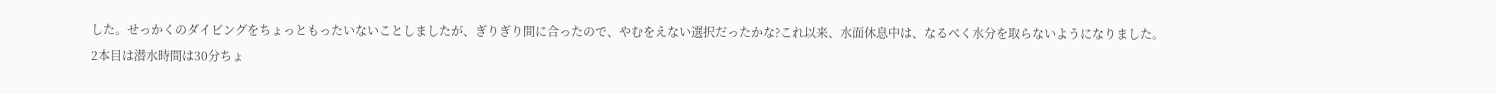した。せっかくのダイビングをちょっともったいないことしましたが、ぎりぎり間に合ったので、やむをえない選択だったかな?これ以来、水面休息中は、なるべく水分を取らないようになりました。
2本目は潜水時間は30分ちょ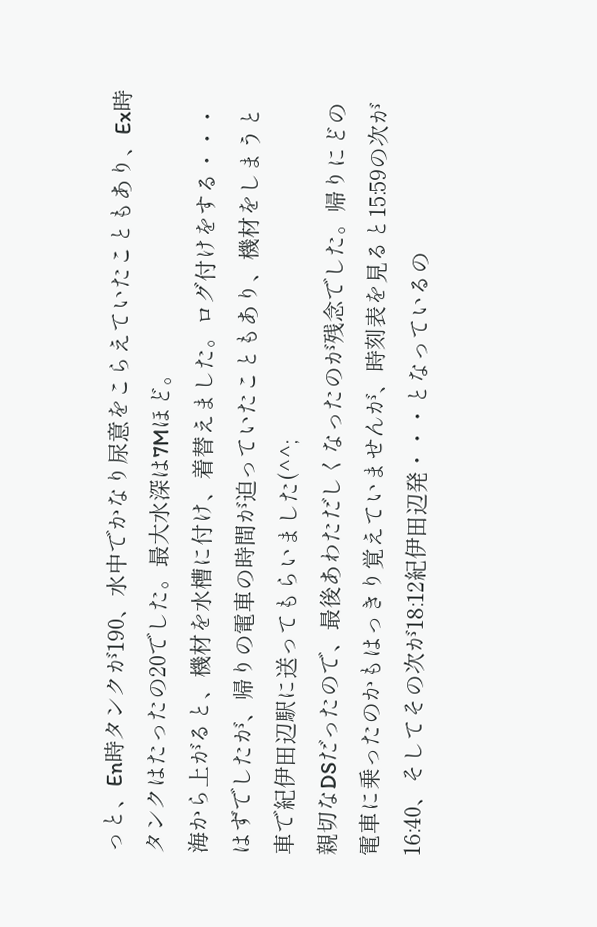っと、En時タンクが190、水中でかなり尿意をこらえていたこともあり、Ex時タンクはたったの20でした。最大水深は7Mほど。
海から上がると、機材を水槽に付け、着替えました。ログ付けをする・・・はずでしたが、帰りの電車の時間が迫っていたこともあり、機材をしまうと車で紀伊田辺駅に送ってもらいました(^^;
親切なDSだったので、最後あわただしくなったのが残念でした。帰りにどの電車に乗ったのかもはっきり覚えていませんが、時刻表を見ると15:59の次が16:40、そしてその次が18:12紀伊田辺発・・・となっているの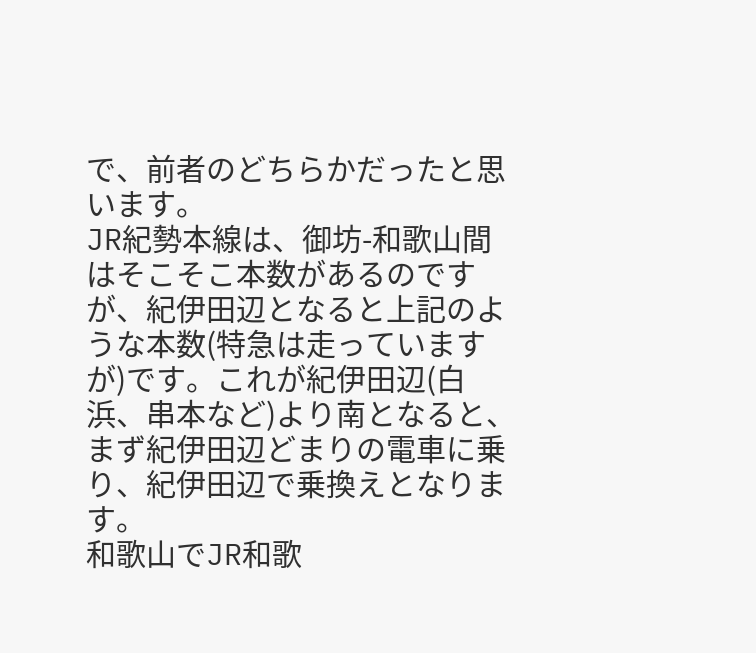で、前者のどちらかだったと思います。
JR紀勢本線は、御坊-和歌山間はそこそこ本数があるのですが、紀伊田辺となると上記のような本数(特急は走っていますが)です。これが紀伊田辺(白浜、串本など)より南となると、まず紀伊田辺どまりの電車に乗り、紀伊田辺で乗換えとなります。
和歌山でJR和歌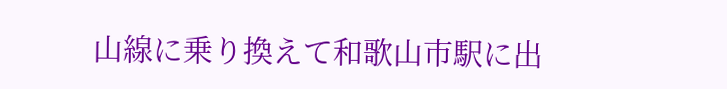山線に乗り換えて和歌山市駅に出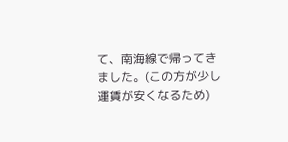て、南海線で帰ってきました。(この方が少し運賃が安くなるため)